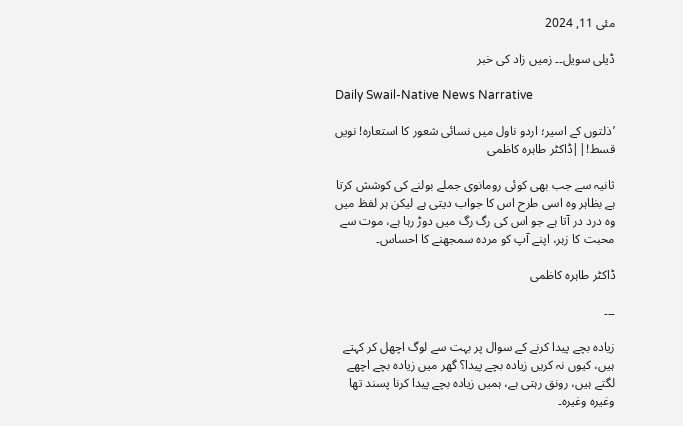مئی 11, 2024

ڈیلی سویل۔۔ زمیں زاد کی خبر

Daily Swail-Native News Narrative

’ذلتوں کے اسیر؛ اردو ناول میں نسائی شعور کا استعارہ! نویں قسط!||ڈاکٹر طاہرہ کاظمی

ثانیہ سے جب بھی کوئی رومانوی جملے بولنے کی کوشش کرتا ہے بظاہر وہ اسی طرح اس کا جواب دیتی ہے لیکن ہر لفظ میں وہ درد در آتا ہے جو اس کی رگ رگ میں دوڑ رہا ہے، موت سے محبت کا زہر، اپنے آپ کو مردہ سمجھنے کا احساس۔

ڈاکٹر طاہرہ کاظمی

۔۔۔

زیادہ بچے پیدا کرنے کے سوال پر بہت سے لوگ اچھل کر کہتے ہیں، کیوں نہ کریں زیادہ بچے پیدا؟ گھر میں زیادہ بچے اچھے لگتے ہیں، رونق رہتی ہے، ہمیں زیادہ بچے پیدا کرنا پسند تھا وغیرہ وغیرہ۔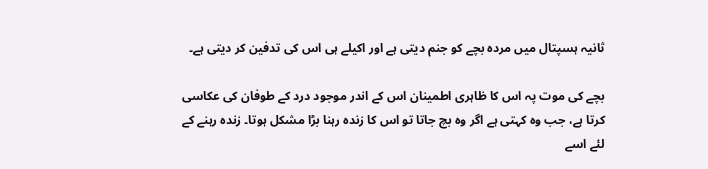ثانیہ ہسپتال میں مردہ بچے کو جنم دیتی ہے اور اکیلے ہی اس کی تدفین کر دیتی ہے۔

بچے کی موت پہ اس کا ظاہری اطمینان اس کے اندر موجود درد کے طوفان کی عکاسی کرتا ہے، جب وہ کہتی ہے اگر وہ بچ جاتا تو اس کا زندہ رہنا بڑا مشکل ہوتا۔ زندہ رہنے کے لئے اسے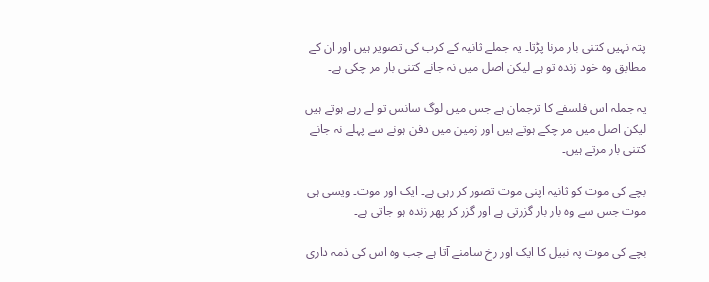پتہ نہیں کتنی بار مرنا پڑتا۔ یہ جملے ثانیہ کے کرب کی تصویر ہیں اور ان کے مطابق وہ خود زندہ تو ہے لیکن اصل میں نہ جانے کتنی بار مر چکی ہے۔

یہ جملہ اس فلسفے کا ترجمان ہے جس میں لوگ سانس تو لے رہے ہوتے ہیں لیکن اصل میں مر چکے ہوتے ہیں اور زمین میں دفن ہونے سے پہلے نہ جانے کتنی بار مرتے ہیں۔

بچے کی موت کو ثانیہ اپنی موت تصور کر رہی ہے۔ ایک اور موت۔ ویسی ہی موت جس سے وہ بار بار گزرتی ہے اور گزر کر پھر زندہ ہو جاتی ہے۔

بچے کی موت پہ نبیل کا ایک اور رخ سامنے آتا ہے جب وہ اس کی ذمہ داری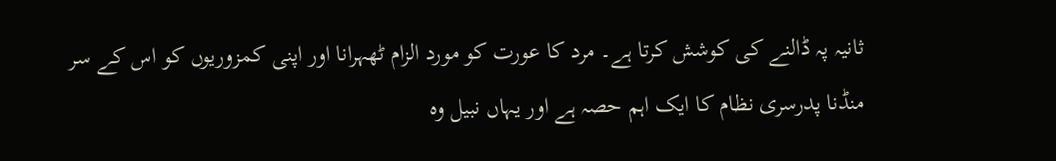ثانیہ پہ ڈالنے کی کوشش کرتا ہے۔ مرد کا عورت کو مورد الزام ٹھہرانا اور اپنی کمزوریوں کو اس کے سر منڈنا پدرسری نظام کا ایک اہم حصہ ہے اور یہاں نبیل وہ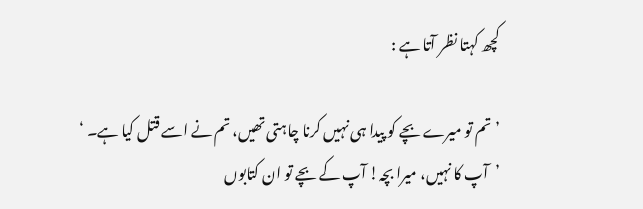کچھ کہتا نظر آتا ہے :

’تم تو میرے بچے کو پیدا ہی نہیں کرنا چاہتی تھیں، تم نے اسے قتل کیا ہے۔ ‘
’آپ کا نہیں، میرا بچہ! آپ کے بچے تو ان کتابوں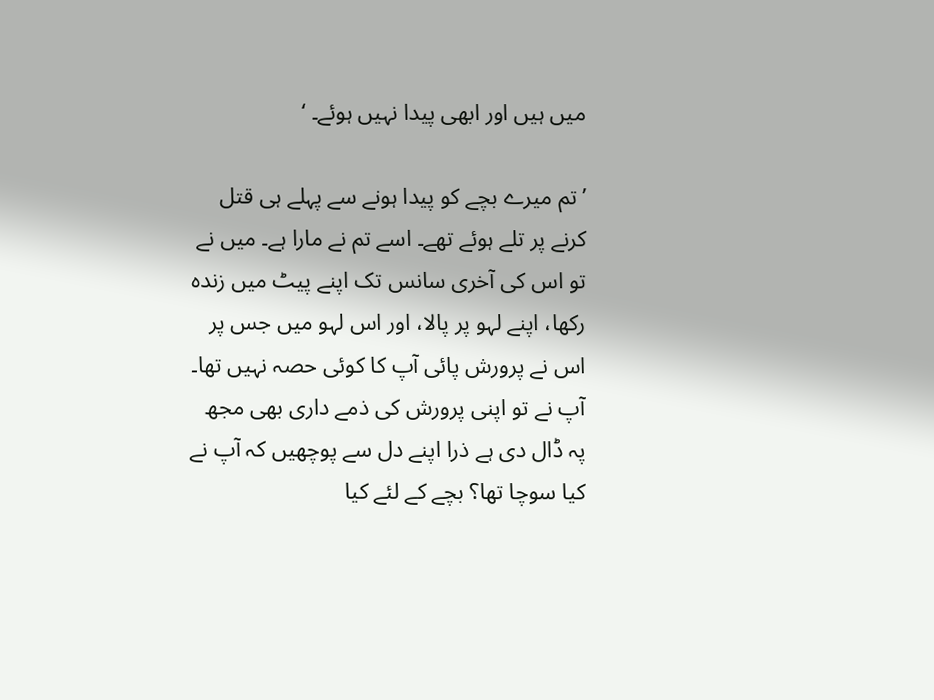میں ہیں اور ابھی پیدا نہیں ہوئے۔ ‘

’تم میرے بچے کو پیدا ہونے سے پہلے ہی قتل کرنے پر تلے ہوئے تھے۔ اسے تم نے مارا ہے۔ میں نے تو اس کی آخری سانس تک اپنے پیٹ میں زندہ رکھا، اپنے لہو پر پالا، اور اس لہو میں جس پر اس نے پرورش پائی آپ کا کوئی حصہ نہیں تھا۔ آپ نے تو اپنی پرورش کی ذمے داری بھی مجھ پہ ڈال دی ہے ذرا اپنے دل سے پوچھیں کہ آپ نے کیا سوچا تھا؟ بچے کے لئے کیا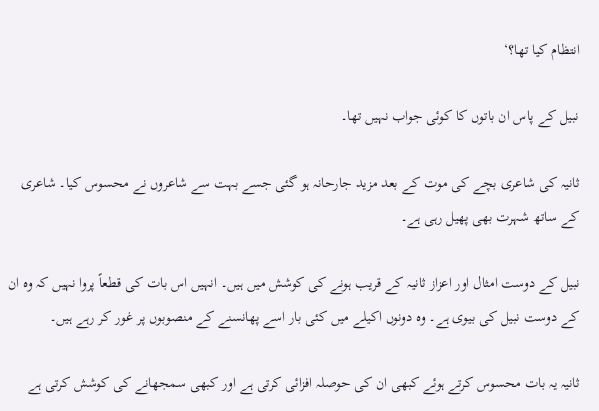انتظام کیا تھا؟‘

نبیل کے پاس ان باتوں کا کوئی جواب نہیں تھا۔

ثانیہ کی شاعری بچے کی موت کے بعد مزید جارحانہ ہو گئی جسے بہت سے شاعروں نے محسوس کیا۔ شاعری کے ساتھ شہرت بھی پھیل رہی ہے۔

نبیل کے دوست امثال اور اعزاز ثانیہ کے قریب ہونے کی کوشش میں ہیں۔ انہیں اس بات کی قطعاً پروا نہیں کہ وہ ان کے دوست نبیل کی بیوی ہے۔ وہ دونوں اکیلے میں کئی بار اسے پھانسنے کے منصوبوں پر غور کر رہے ہیں۔

ثانیہ یہ بات محسوس کرتے ہوئے کبھی ان کی حوصلہ افزائی کرتی ہے اور کبھی سمجھانے کی کوشش کرتی ہے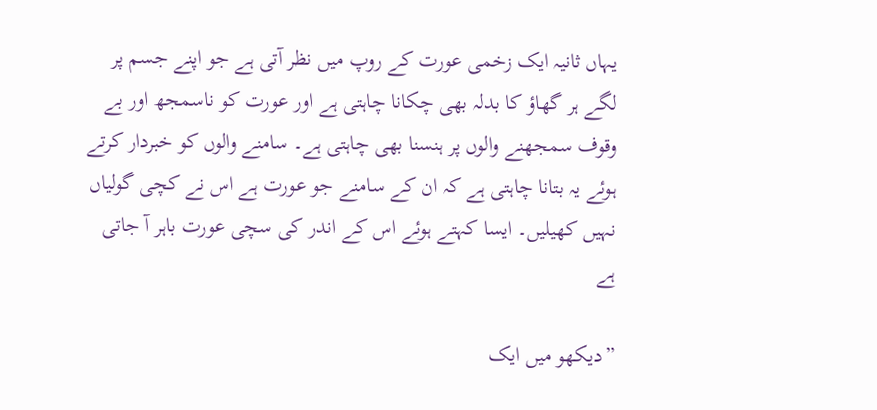یہاں ثانیہ ایک زخمی عورت کے روپ میں نظر آتی ہے جو اپنے جسم پر لگے ہر گھاؤ کا بدلہ بھی چکانا چاہتی ہے اور عورت کو ناسمجھ اور بے وقوف سمجھنے والوں پر ہنسنا بھی چاہتی ہے۔ سامنے والوں کو خبردار کرتے ہوئے یہ بتانا چاہتی ہے کہ ان کے سامنے جو عورت ہے اس نے کچی گولیاں نہیں کھیلیں۔ ایسا کہتے ہوئے اس کے اندر کی سچی عورت باہر آ جاتی ہے

”دیکھو میں ایک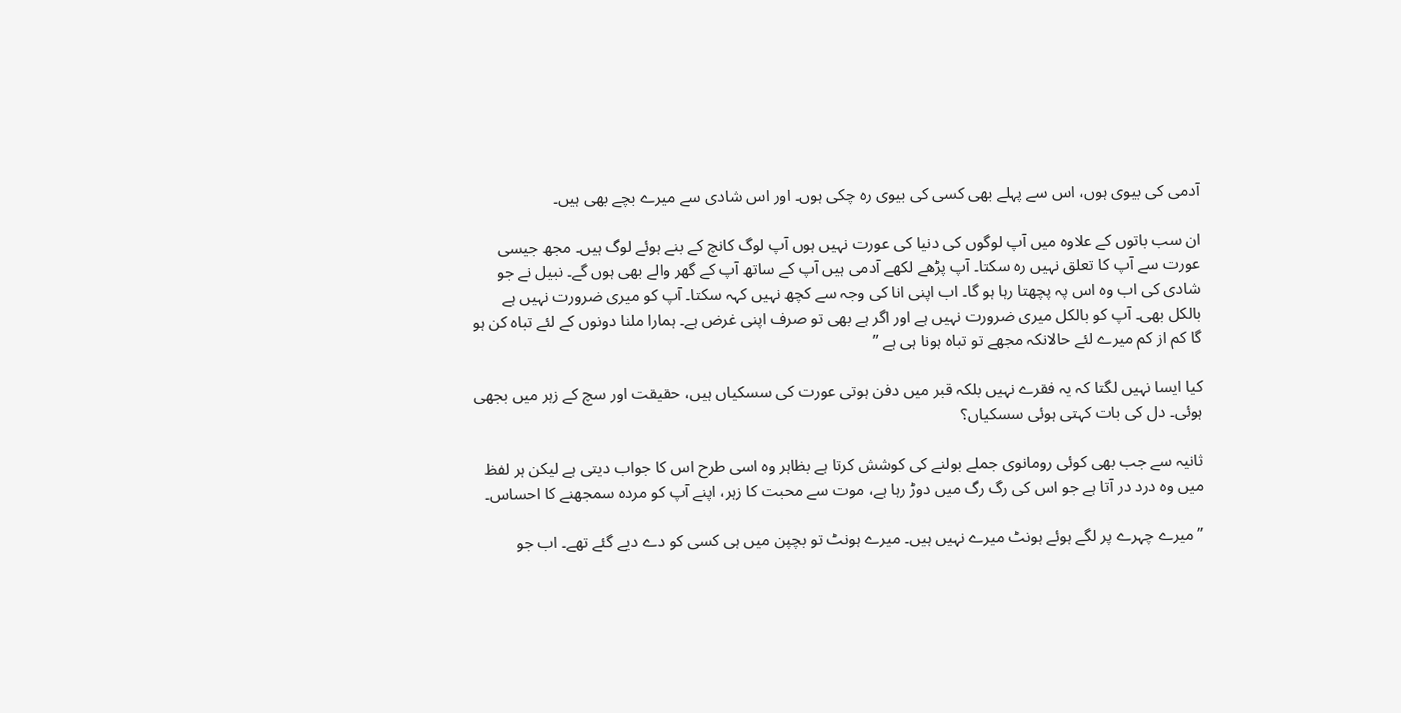آدمی کی بیوی ہوں، اس سے پہلے بھی کسی کی بیوی رہ چکی ہوں۔ اور اس شادی سے میرے بچے بھی ہیں۔

ان سب باتوں کے علاوہ میں آپ لوگوں کی دنیا کی عورت نہیں ہوں آپ لوگ کانچ کے بنے ہوئے لوگ ہیں۔ مجھ جیسی عورت سے آپ کا تعلق نہیں رہ سکتا۔ آپ پڑھے لکھے آدمی ہیں آپ کے ساتھ آپ کے گھر والے بھی ہوں گے۔ نبیل نے جو شادی کی اب وہ اس پہ پچھتا رہا ہو گا۔ اب اپنی انا کی وجہ سے کچھ نہیں کہہ سکتا۔ آپ کو میری ضرورت نہیں ہے بالکل بھی۔ آپ کو بالکل میری ضرورت نہیں ہے اور اگر ہے بھی تو صرف اپنی غرض ہے۔ ہمارا ملنا دونوں کے لئے تباہ کن ہو گا کم از کم میرے لئے حالانکہ مجھے تو تباہ ہونا ہی ہے ”

کیا ایسا نہیں لگتا کہ یہ فقرے نہیں بلکہ قبر میں دفن ہوتی عورت کی سسکیاں ہیں، حقیقت اور سچ کے زہر میں بجھی ہوئی۔ دل کی بات کہتی ہوئی سسکیاں؟

ثانیہ سے جب بھی کوئی رومانوی جملے بولنے کی کوشش کرتا ہے بظاہر وہ اسی طرح اس کا جواب دیتی ہے لیکن ہر لفظ میں وہ درد در آتا ہے جو اس کی رگ رگ میں دوڑ رہا ہے، موت سے محبت کا زہر، اپنے آپ کو مردہ سمجھنے کا احساس۔

”میرے چہرے پر لگے ہوئے ہونٹ میرے نہیں ہیں۔ میرے ہونٹ تو بچپن میں ہی کسی کو دے دیے گئے تھے۔ اب جو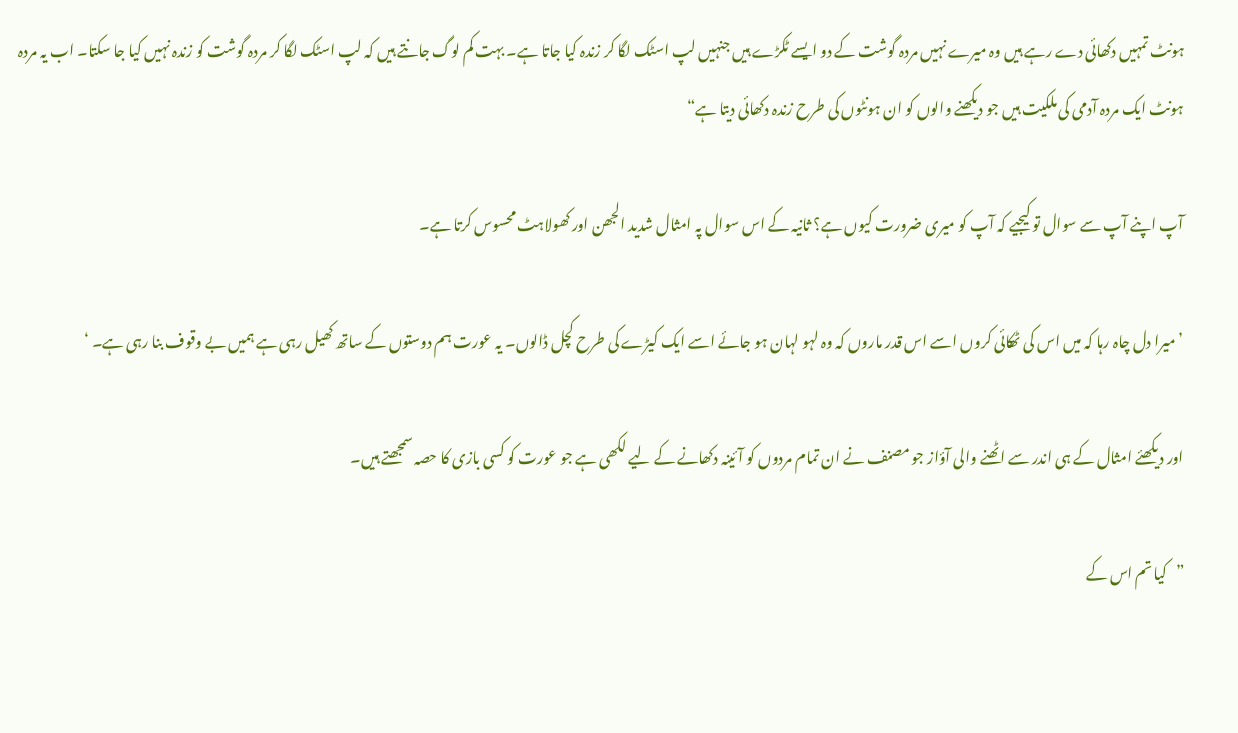ہونٹ تمہیں دکھائی دے رہے ہیں وہ میرے نہیں مردہ گوشت کے دو ایسے ٹکڑے ہیں جنہیں لپ اسٹک لگا کر زندہ کیا جاتا ہے۔ بہت کم لوگ جانتے ہیں کہ لپ اسٹک لگا کر مردہ گوشت کو زندہ نہیں کیا جا سکتا۔ اب یہ مردہ ہونٹ ایک مردہ آدمی کی ملکیت ہیں جو دیکھنے والوں کو ان ہونٹوں کی طرح زندہ دکھائی دیتا ہے“

آپ اپنے آپ سے سوال تو کیجیے کہ آپ کو میری ضرورت کیوں ہے؟ ثانیہ کے اس سوال پہ امثال شدید الجھن اور کھولاہٹ محسوس کرتا ہے۔

’میرا دل چاہ رہا کہ میں اس کی ٹھکائی کروں اسے اس قدر ماروں کہ وہ لہو لہان ہو جائے اسے ایک کیڑے کی طرح کچل ڈالوں۔ یہ عورت ہم دوستوں کے ساتھ کھیل رہی ہے ہمیں بے وقوف بنا رہی ہے۔ ‘

اور دیکھئے امثال کے ہی اندر سے اٹھنے والی آؤاز جو مصنف نے ان تمام مردوں کو آئینہ دکھانے کے لیے لکھی ہے جو عورت کو کسی بازی کا حصہ سمجھتے ہیں۔

”کیا تم اس کے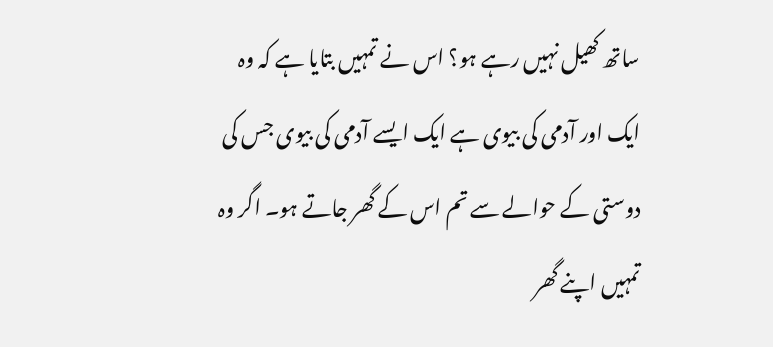ساتھ کھیل نہیں رہے ہو؟ اس نے تمہیں بتایا ہے کہ وہ ایک اور آدمی کی بیوی ہے ایک ایسے آدمی کی بیوی جس کی دوستی کے حوالے سے تم اس کے گھر جاتے ہو۔ اگر وہ تمہیں اپنے گھر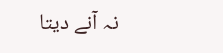نہ آنے دیتا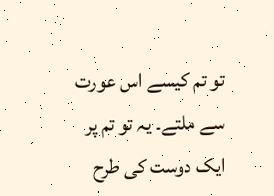تو تم کیسے اس عورت سے ملتے۔ یہ تو تم پر ایک دوست کی طرح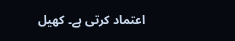اعتماد کرتی ہے۔ کھیل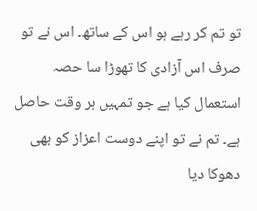تو تم کر رہے ہو اس کے ساتھ۔ اس نے تو صرف اس آزادی کا تھوڑا سا حصہ استعمال کیا ہے جو تمہیں ہر وقت حاصل ہے۔ تم نے تو اپنے دوست اعزاز کو بھی دھوکا دیا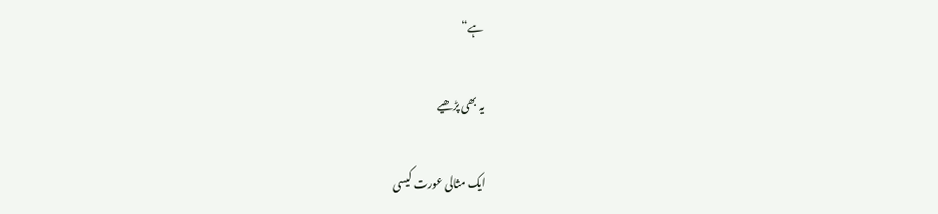ہے“

یہ بھی پڑھیے

ایک مثالی عورت کیسی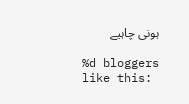ہونی چاہیے

%d bloggers like this: